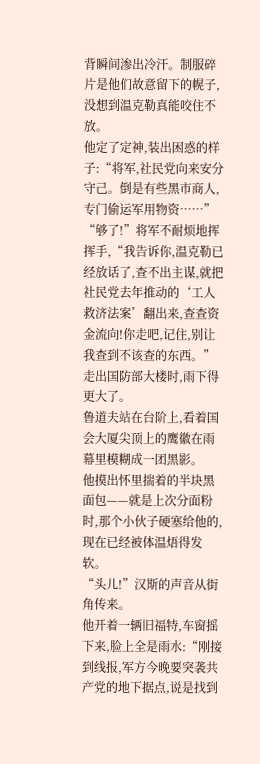背瞬间渗出冷汗。制服碎片是他们故意留下的幌子,没想到温克勒真能咬住不放。
他定了定神,装出困惑的样子:“将军,社民党向来安分守己。倒是有些黑市商人,专门偷运军用物资……”
“够了!”将军不耐烦地挥挥手,“我告诉你,温克勒已经放话了,查不出主谋,就把社民党去年推动的‘工人救济法案’翻出来,查查资金流向!你走吧,记住,别让我查到不该查的东西。”
走出国防部大楼时,雨下得更大了。
鲁道夫站在台阶上,看着国会大厦尖顶上的鹰徽在雨幕里模糊成一团黑影。
他摸出怀里揣着的半块黑面包——就是上次分面粉时,那个小伙子硬塞给他的,现在已经被体温焐得发软。
“头儿!”汉斯的声音从街角传来。
他开着一辆旧福特,车窗摇下来,脸上全是雨水:“刚接到线报,军方今晚要突袭共产党的地下据点,说是找到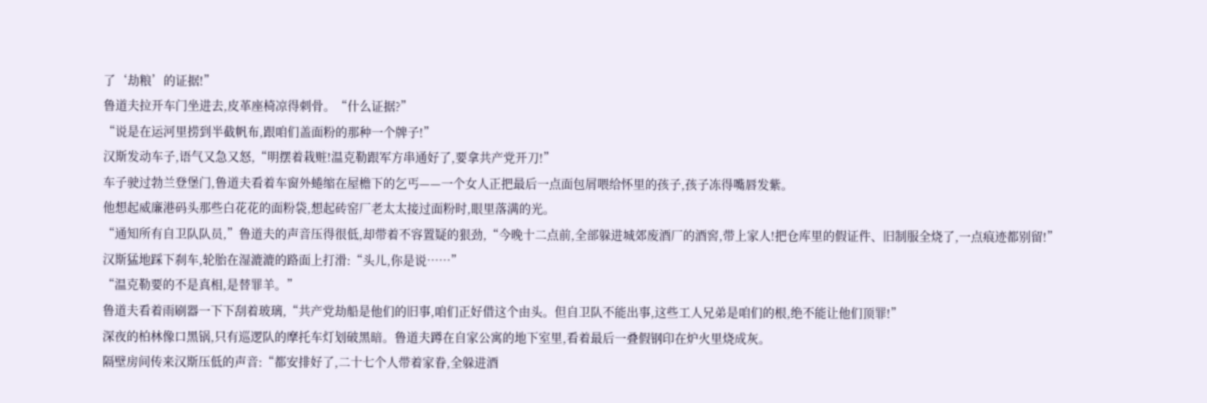了‘劫粮’的证据!”
鲁道夫拉开车门坐进去,皮革座椅凉得刺骨。“什么证据?”
“说是在运河里捞到半截帆布,跟咱们盖面粉的那种一个牌子!”
汉斯发动车子,语气又急又怒,“明摆着栽赃!温克勒跟军方串通好了,要拿共产党开刀!”
车子驶过勃兰登堡门,鲁道夫看着车窗外蜷缩在屋檐下的乞丐——一个女人正把最后一点面包屑喂给怀里的孩子,孩子冻得嘴唇发紫。
他想起威廉港码头那些白花花的面粉袋,想起砖窑厂老太太接过面粉时,眼里落满的光。
“通知所有自卫队队员,”鲁道夫的声音压得很低,却带着不容置疑的狠劲,“今晚十二点前,全部躲进城郊废酒厂的酒窖,带上家人!把仓库里的假证件、旧制服全烧了,一点痕迹都别留!”
汉斯猛地踩下刹车,轮胎在湿漉漉的路面上打滑:“头儿,你是说……”
“温克勒要的不是真相,是替罪羊。”
鲁道夫看着雨刷器一下下刮着玻璃,“共产党劫船是他们的旧事,咱们正好借这个由头。但自卫队不能出事,这些工人兄弟是咱们的根,绝不能让他们顶罪!”
深夜的柏林像口黑锅,只有巡逻队的摩托车灯划破黑暗。鲁道夫蹲在自家公寓的地下室里,看着最后一叠假钢印在炉火里烧成灰。
隔壁房间传来汉斯压低的声音:“都安排好了,二十七个人带着家眷,全躲进酒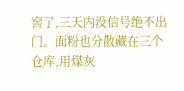窖了,三天内没信号绝不出门。面粉也分散藏在三个仓库,用煤灰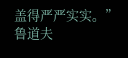盖得严严实实。”
鲁道夫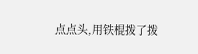点点头,用铁棍拨了拨